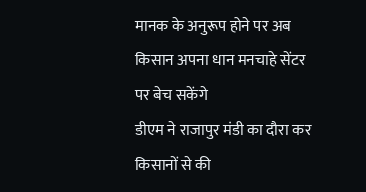मानक के अनुरूप होने पर अब किसान अपना धान मनचाहे सेंटर पर बेच सकेंगे
डीएम ने राजापुर मंडी का दौरा कर किसानों से की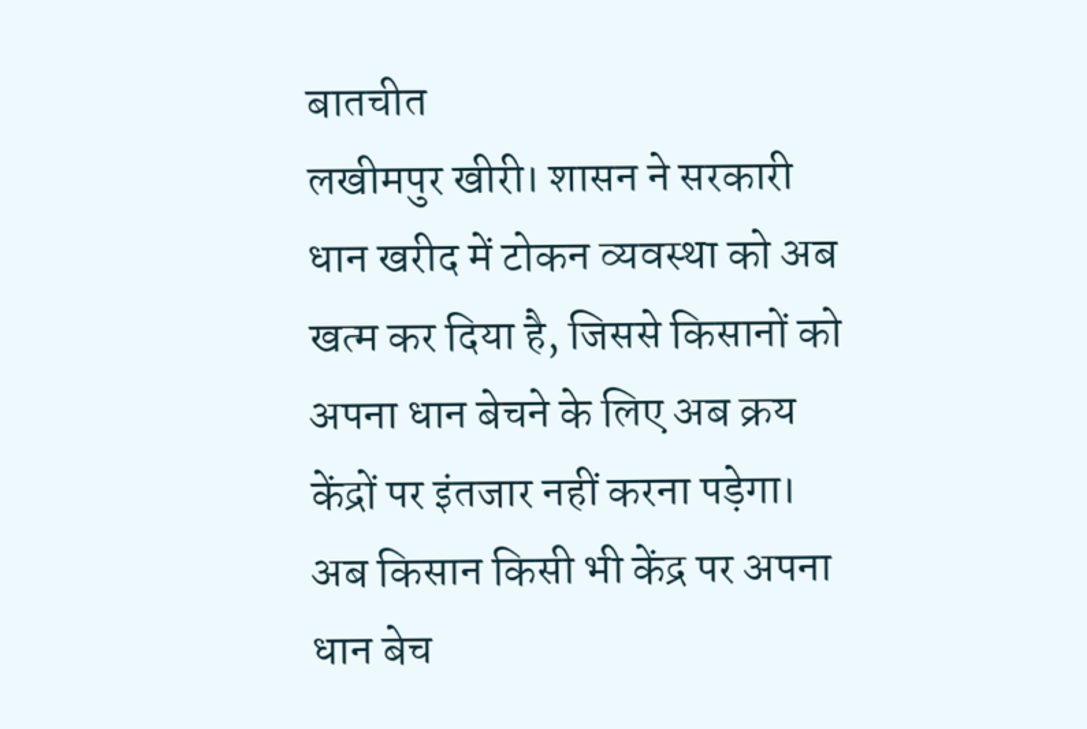बातचीत
लखीमपुर खीरी। शासन ने सरकारी धान खरीद में टोकन व्यवस्था को अब खत्म कर दिया है, जिससे किसानों को अपना धान बेचने के लिए अब क्रय केंद्रों पर इंतजार नहीं करना पड़ेगा। अब किसान किसी भी केंद्र पर अपना धान बेच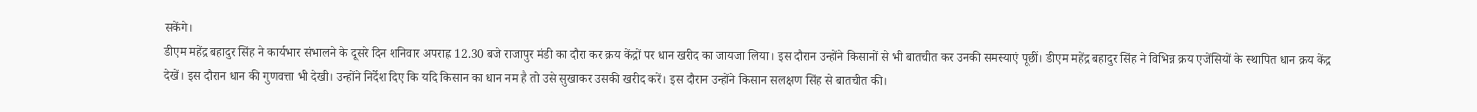सकेंगे।
डीएम महेंद्र बहादुर सिंह ने कार्यभार संभालने के दूसरे दिन शनिवार अपराह्न 12.30 बजे राजापुर मंडी का दौरा कर क्रय केंद्रों पर धान खरीद का जायजा लिया। इस दौरान उन्होंने किसानों से भी बातचीत कर उनकी समस्याएं पूछीं। डीएम महेंद्र बहादुर सिंह ने विभिन्न क्रय एजेंसियों के स्थापित धान क्रय केंद्र देखें। इस दौरान धान की गुणवत्ता भी देखी। उन्होंने निर्देश दिए कि यदि किसान का धान नम है तो उसे सुखाकर उसकी खरीद करें। इस दौरान उन्होंने किसान सलक्षण सिंह से बातचीत की।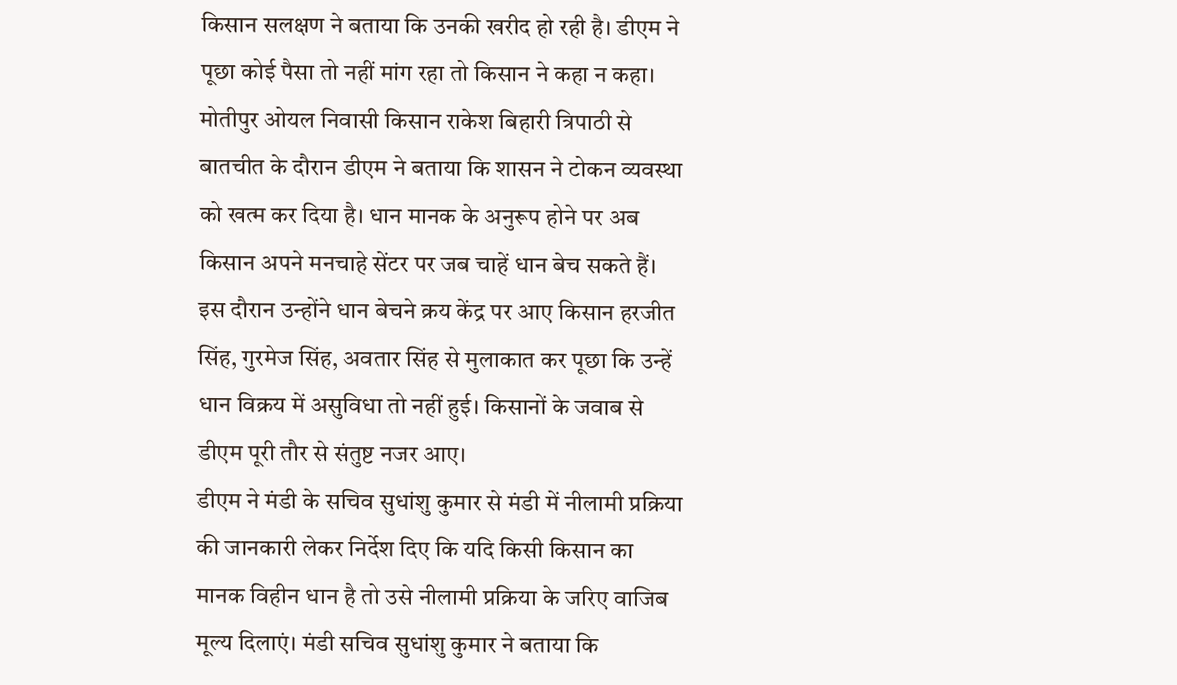किसान सलक्षण ने बताया कि उनकी खरीद हो रही है। डीएम ने पूछा कोई पैसा तो नहीं मांग रहा तो किसान ने कहा न कहा।
मोतीपुर ओयल निवासी किसान राकेश बिहारी त्रिपाठी से बातचीत के दौरान डीएम ने बताया कि शासन ने टोकन व्यवस्था को खत्म कर दिया है। धान मानक के अनुरूप होने पर अब किसान अपने मनचाहे सेंटर पर जब चाहें धान बेच सकते हैं। इस दौरान उन्होंने धान बेचने क्रय केंद्र पर आए किसान हरजीत सिंह, गुरमेज सिंह, अवतार सिंह से मुलाकात कर पूछा कि उन्हें धान विक्रय में असुविधा तो नहीं हुई। किसानों के जवाब से डीएम पूरी तौर से संतुष्ट नजर आए।
डीएम ने मंडी के सचिव सुधांशु कुमार से मंडी में नीलामी प्रक्रिया की जानकारी लेकर निर्देश दिए कि यदि किसी किसान का मानक विहीन धान है तो उसे नीलामी प्रक्रिया के जरिए वाजिब मूल्य दिलाएं। मंडी सचिव सुधांशु कुमार ने बताया कि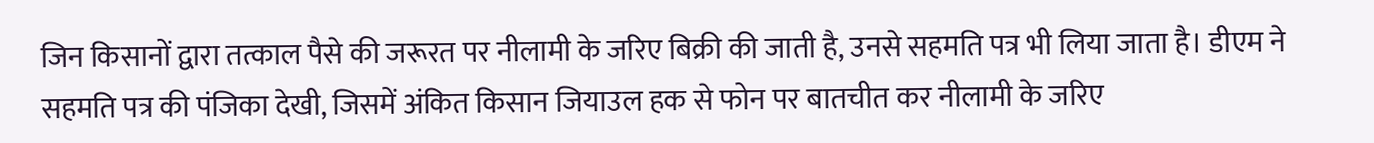जिन किसानों द्वारा तत्काल पैसे की जरूरत पर नीलामी के जरिए बिक्री की जाती है, उनसे सहमति पत्र भी लिया जाता है। डीएम ने सहमति पत्र की पंजिका देखी, जिसमें अंकित किसान जियाउल हक से फोन पर बातचीत कर नीलामी के जरिए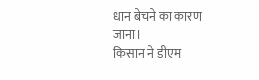धान बेचने का कारण जाना।
किसान ने डीएम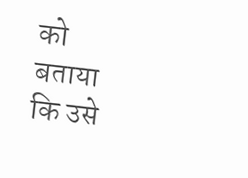को बताया कि उसे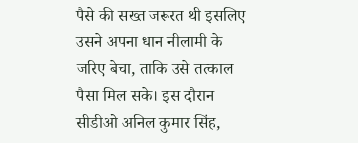पैसे की सख्त जरूरत थी इसलिए उसने अपना धान नीलामी के जरिए बेचा, ताकि उसे तत्काल पैसा मिल सके। इस दौरान सीडीओ अनिल कुमार सिंह,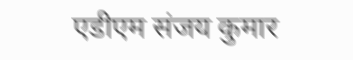एडीएम संजय कुमार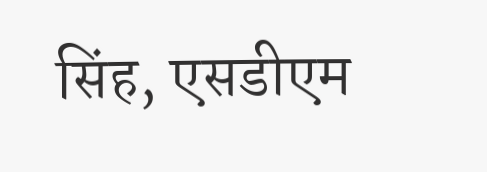सिंह, एसडीएम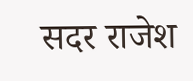सदर राजेश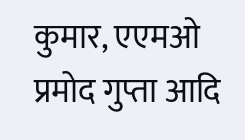कुमार, एएमओ प्रमोद गुप्ता आदि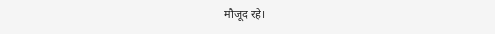मौजूद रहे।